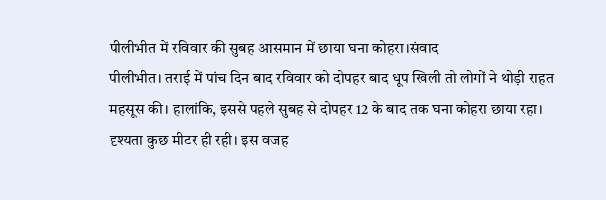पीलीभीत में रविवार की सुबह आसमान में छाया घना कोहरा।संवाद
पीलीभीत। तराई में पांच दिन बाद रविवार को दोपहर बाद धूप खिली तो लोगों ने थोड़ी राहत महसूस की। हालांकि, इससे पहले सुबह से दोपहर 12 के बाद तक घना कोहरा छाया रहा। दृश्यता कुछ मीटर ही रही। इस वजह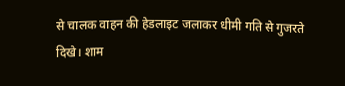से चालक वाहन की हेडलाइट जलाकर धीमी गति से गुजरते दिखे। शाम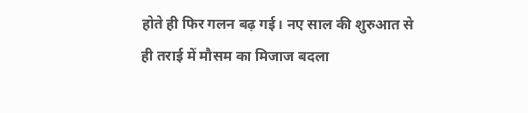होते ही फिर गलन बढ़ गई। नए साल की शुरुआत से ही तराई में मौसम का मिजाज बदला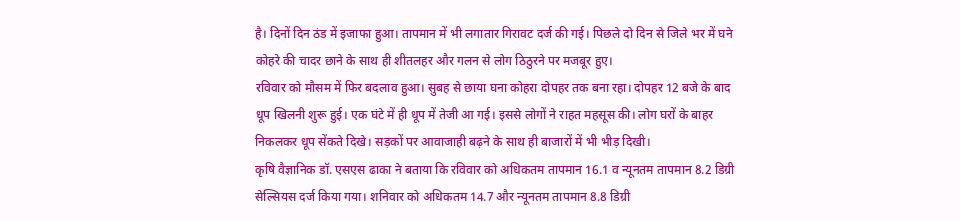है। दिनों दिन ठंड में इजाफा हुआ। तापमान में भी लगातार गिरावट दर्ज की गई। पिछले दो दिन से जिले भर में घने कोहरे की चादर छाने के साथ ही शीतलहर और गलन से लोग ठिठुरने पर मजबूर हुए।
रविवार को मौसम में फिर बदलाव हुआ। सुबह से छाया घना कोहरा दोपहर तक बना रहा। दोपहर 12 बजे के बाद धूप खिलनी शुरू हुई। एक घंटे में ही धूप में तेजी आ गई। इससे लोगों ने राहत महसूस की। लोग घरों के बाहर निकलकर धूप सेंकते दिखे। सड़कों पर आवाजाही बढ़ने के साथ ही बाजारों में भी भीड़ दिखी।
कृषि वैज्ञानिक डॉ. एसएस ढाका ने बताया कि रविवार को अधिकतम तापमान 16.1 व न्यूनतम तापमान 8.2 डिग्री सेल्सियस दर्ज किया गया। शनिवार को अधिकतम 14.7 और न्यूनतम तापमान 8.8 डिग्री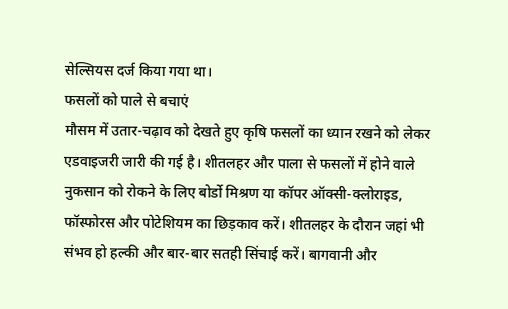सेल्सियस दर्ज किया गया था।
फसलों को पाले से बचाएं
मौसम में उतार-चढ़ाव को देखते हुए कृषि फसलों का ध्यान रखने को लेकर एडवाइजरी जारी की गई है। शीतलहर और पाला से फसलों में होने वाले नुकसान को रोकने के लिए बोर्डो मिश्रण या कॉपर ऑक्सी-क्लोराइड, फॉस्फोरस और पोटेशियम का छिड़काव करें। शीतलहर के दौरान जहां भी संभव हो हल्की और बार-बार सतही सिंचाई करें। बागवानी और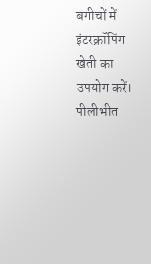बगीचों में इंटरक्रॉपिंग खेती का उपयोग करें।
पीलीभीत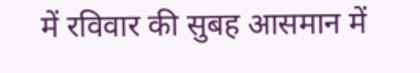में रविवार की सुबह आसमान में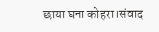छाया घना कोहरा।संवाद